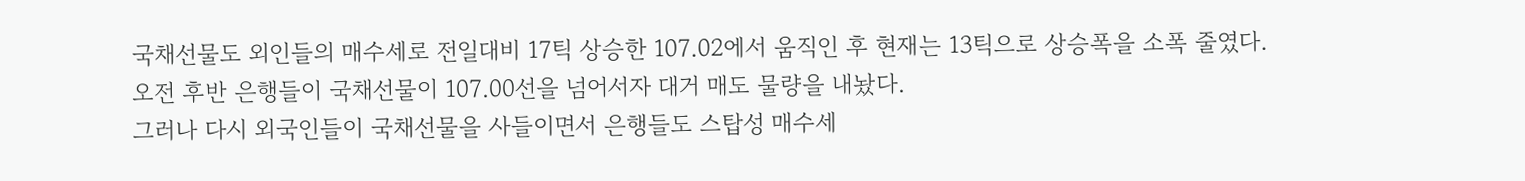국채선물도 외인들의 매수세로 전일대비 17틱 상승한 107.02에서 움직인 후 현재는 13틱으로 상승폭을 소폭 줄였다.
오전 후반 은행들이 국채선물이 107.00선을 넘어서자 대거 매도 물량을 내놨다.
그러나 다시 외국인들이 국채선물을 사들이면서 은행들도 스탑성 매수세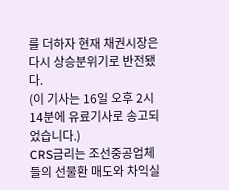를 더하자 현재 채권시장은 다시 상승분위기로 반전됐다.
(이 기사는 16일 오후 2시14분에 유료기사로 송고되었습니다.)
CRS금리는 조선중공업체들의 선물환 매도와 차익실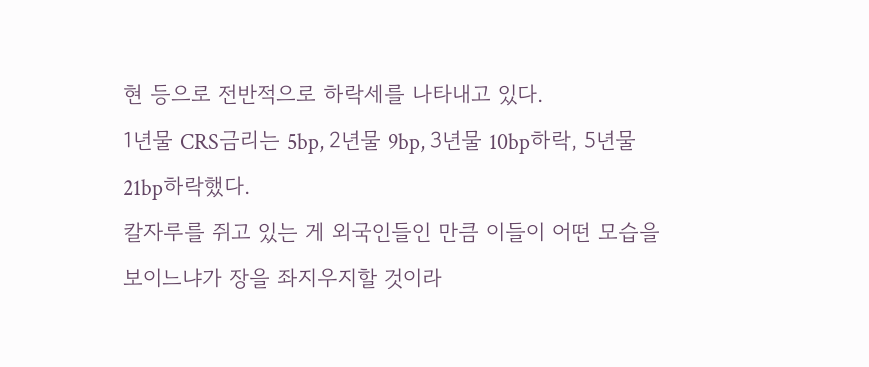현 등으로 전반적으로 하락세를 나타내고 있다.
1년물 CRS금리는 5bp, 2년물 9bp, 3년물 10bp하락, 5년물 21bp하락했다.
칼자루를 쥐고 있는 게 외국인들인 만큼 이들이 어떤 모습을 보이느냐가 장을 좌지우지할 것이라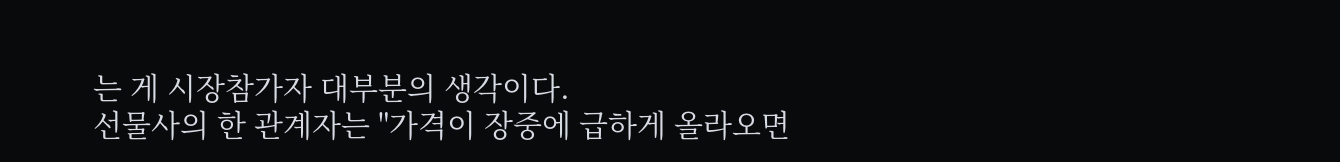는 게 시장참가자 대부분의 생각이다.
선물사의 한 관계자는 "가격이 장중에 급하게 올라오면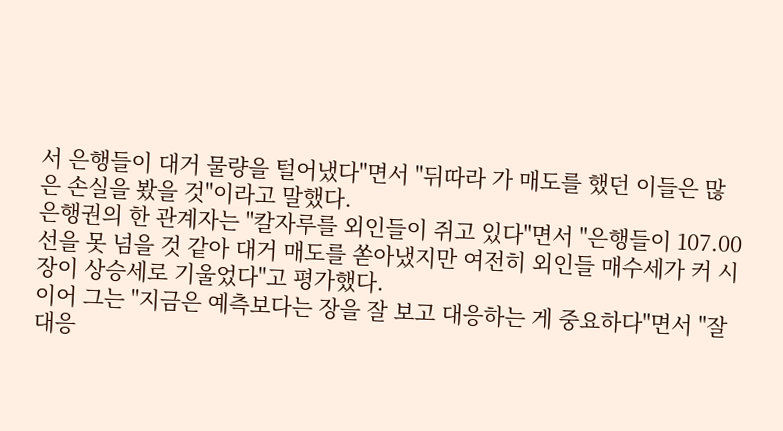서 은행들이 대거 물량을 털어냈다"면서 "뒤따라 가 매도를 했던 이들은 많은 손실을 봤을 것"이라고 말했다.
은행권의 한 관계자는 "칼자루를 외인들이 쥐고 있다"면서 "은행들이 107.00선을 못 넘을 것 같아 대거 매도를 쏟아냈지만 여전히 외인들 매수세가 커 시장이 상승세로 기울었다"고 평가했다.
이어 그는 "지금은 예측보다는 장을 잘 보고 대응하는 게 중요하다"면서 "잘 대응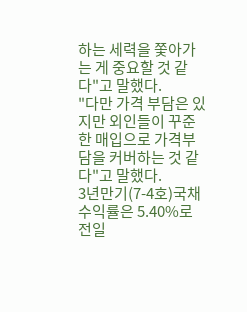하는 세력을 쫓아가는 게 중요할 것 같다"고 말했다.
"다만 가격 부담은 있지만 외인들이 꾸준한 매입으로 가격부담을 커버하는 것 같다"고 말했다.
3년만기(7-4호)국채수익률은 5.40%로 전일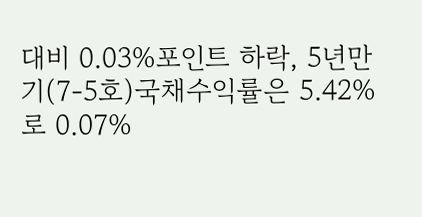대비 0.03%포인트 하락, 5년만기(7-5호)국채수익률은 5.42%로 0.07%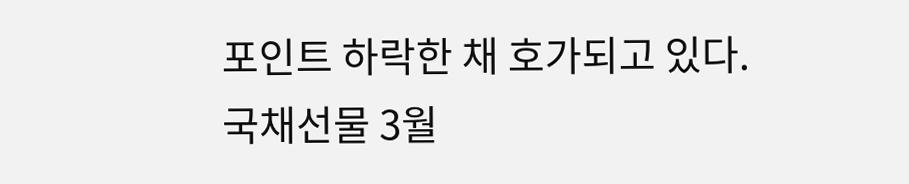포인트 하락한 채 호가되고 있다.
국채선물 3월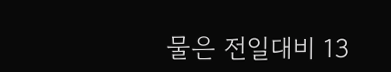물은 전일대비 13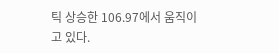틱 상승한 106.97에서 움직이고 있다.